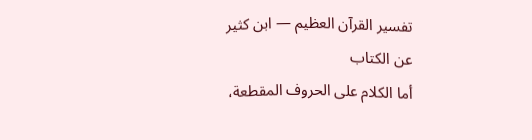تفسير القرآن العظيم — ابن كثير
عن الكتاب
أما الكلام على الحروف المقطعة،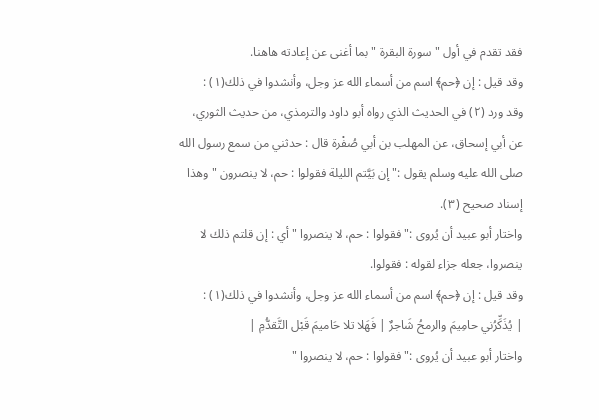فقد تقدم في أول " سورة البقرة " بما أغنى عن إعادته هاهنا.
وقد قيل : إن ﴿حم﴾ اسم من أسماء الله عز وجل، وأنشدوا في ذلك(١) :
وقد ورد (٢) في الحديث الذي رواه أبو داود والترمذي، من حديث الثوري، عن أبي إسحاق، عن المهلب بن أبي صُفْرة قال : حدثني من سمع رسول الله صلى الله عليه وسلم يقول :" إن بَيَّتم الليلة فقولوا : حم، لا ينصرون " وهذا إسناد صحيح (٣).
واختار أبو عبيد أن يُروى :" فقولوا : حم، لا ينصروا " أي : إن قلتم ذلك لا ينصروا، جعله جزاء لقوله : فقولوا.
وقد قيل : إن ﴿حم﴾ اسم من أسماء الله عز وجل، وأنشدوا في ذلك(١) :
| يُذَكِّرُني حامِيمَ والرمحُ شَاجرٌ | فَهَلا تلا حَاميمَ قَبْل التَّقدُّمِ |
واختار أبو عبيد أن يُروى :" فقولوا : حم، لا ينصروا "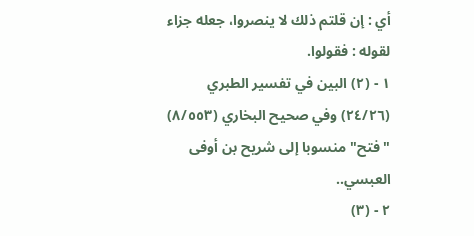أي : إن قلتم ذلك لا ينصروا، جعله جزاء لقوله : فقولوا.
١ - (٢) البين في تفسير الطبري (٢٤/٢٦) وفي صحيح البخاري (٨/٥٥٣) "فتح" منسوبا إلى شريح بن أوفى العبسي..
٢ - (٣)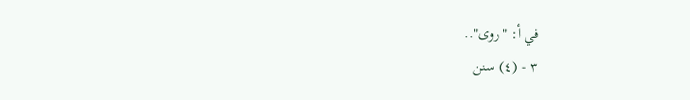في أ: "روى"..
٣ - (٤) سنن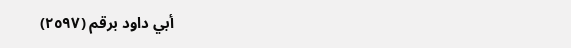أبي داود برقم (٢٥٩٧)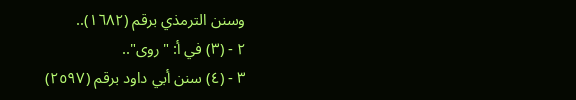وسنن الترمذي برقم (١٦٨٢)..
٢ - (٣) في أ: "روى"..
٣ - (٤) سنن أبي داود برقم (٢٥٩٧)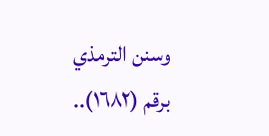وسنن الترمذي برقم (١٦٨٢)..